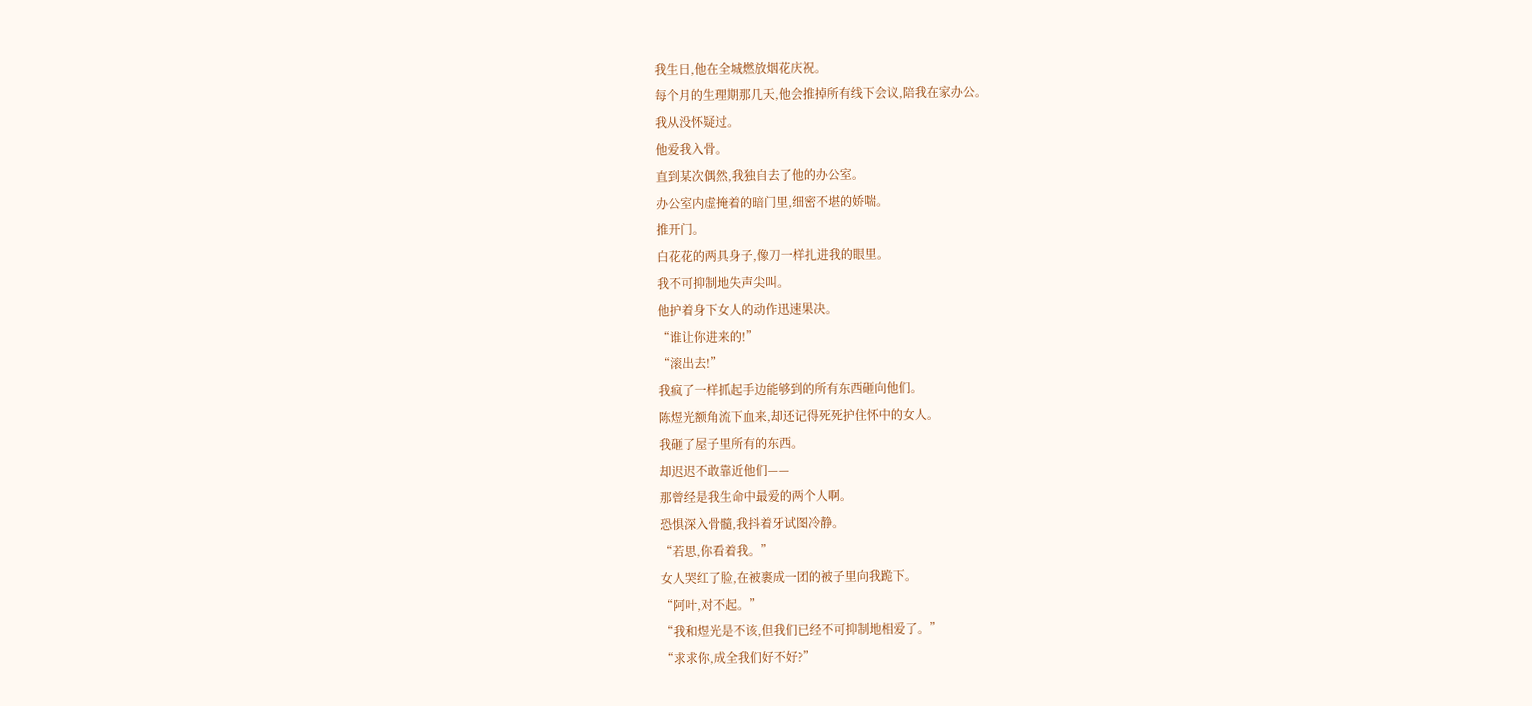我生日,他在全城燃放烟花庆祝。
每个月的生理期那几天,他会推掉所有线下会议,陪我在家办公。
我从没怀疑过。
他爱我入骨。
直到某次偶然,我独自去了他的办公室。
办公室内虚掩着的暗门里,细密不堪的娇喘。
推开门。
白花花的两具身子,像刀一样扎进我的眼里。
我不可抑制地失声尖叫。
他护着身下女人的动作迅速果决。
“谁让你进来的!”
“滚出去!”
我疯了一样抓起手边能够到的所有东西砸向他们。
陈煜光额角流下血来,却还记得死死护住怀中的女人。
我砸了屋子里所有的东西。
却迟迟不敢靠近他们——
那曾经是我生命中最爱的两个人啊。
恐惧深入骨髓,我抖着牙试图冷静。
“若思,你看着我。”
女人哭红了脸,在被裹成一团的被子里向我跪下。
“阿叶,对不起。”
“我和煜光是不该,但我们已经不可抑制地相爱了。”
“求求你,成全我们好不好?”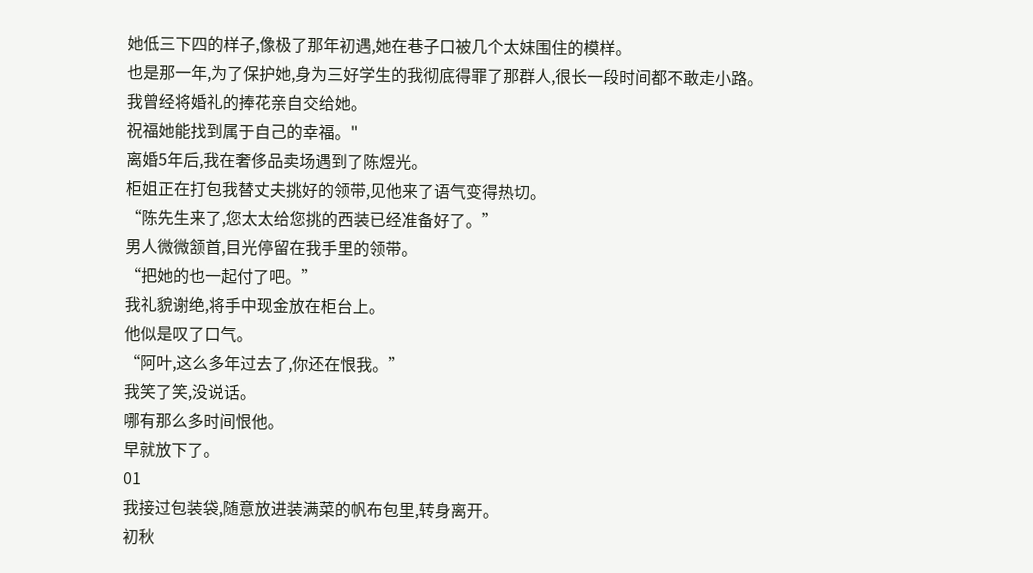她低三下四的样子,像极了那年初遇,她在巷子口被几个太妹围住的模样。
也是那一年,为了保护她,身为三好学生的我彻底得罪了那群人,很长一段时间都不敢走小路。
我曾经将婚礼的捧花亲自交给她。
祝福她能找到属于自己的幸福。"
离婚5年后,我在奢侈品卖场遇到了陈煜光。
柜姐正在打包我替丈夫挑好的领带,见他来了语气变得热切。
“陈先生来了,您太太给您挑的西装已经准备好了。”
男人微微颔首,目光停留在我手里的领带。
“把她的也一起付了吧。”
我礼貌谢绝,将手中现金放在柜台上。
他似是叹了口气。
“阿叶,这么多年过去了,你还在恨我。”
我笑了笑,没说话。
哪有那么多时间恨他。
早就放下了。
01
我接过包装袋,随意放进装满菜的帆布包里,转身离开。
初秋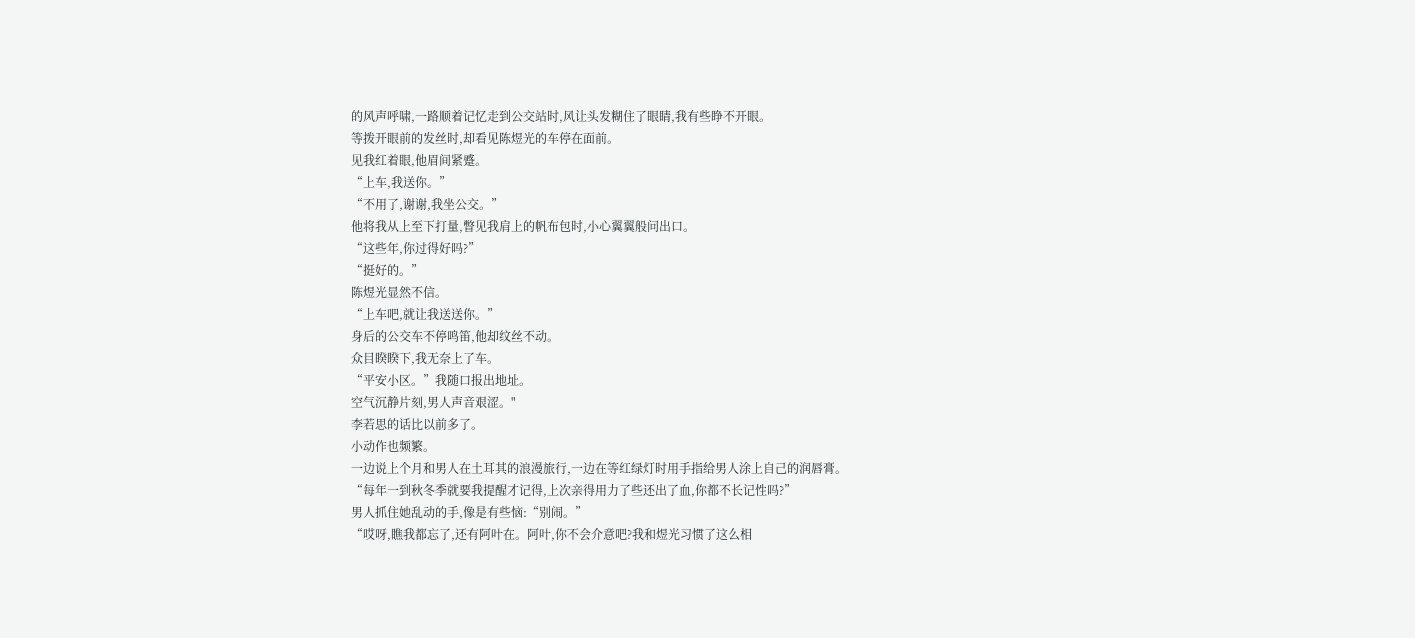的风声呼啸,一路顺着记忆走到公交站时,风让头发糊住了眼睛,我有些睁不开眼。
等拨开眼前的发丝时,却看见陈煜光的车停在面前。
见我红着眼,他眉间紧蹙。
“上车,我送你。”
“不用了,谢谢,我坐公交。”
他将我从上至下打量,瞥见我肩上的帆布包时,小心翼翼般问出口。
“这些年,你过得好吗?”
“挺好的。”
陈煜光显然不信。
“上车吧,就让我送送你。”
身后的公交车不停鸣笛,他却纹丝不动。
众目睽睽下,我无奈上了车。
“平安小区。”我随口报出地址。
空气沉静片刻,男人声音艰涩。"
李若思的话比以前多了。
小动作也频繁。
一边说上个月和男人在土耳其的浪漫旅行,一边在等红绿灯时用手指给男人涂上自己的润唇膏。
“每年一到秋冬季就要我提醒才记得,上次亲得用力了些还出了血,你都不长记性吗?”
男人抓住她乱动的手,像是有些恼:“别闹。”
“哎呀,瞧我都忘了,还有阿叶在。阿叶,你不会介意吧?我和煜光习惯了这么相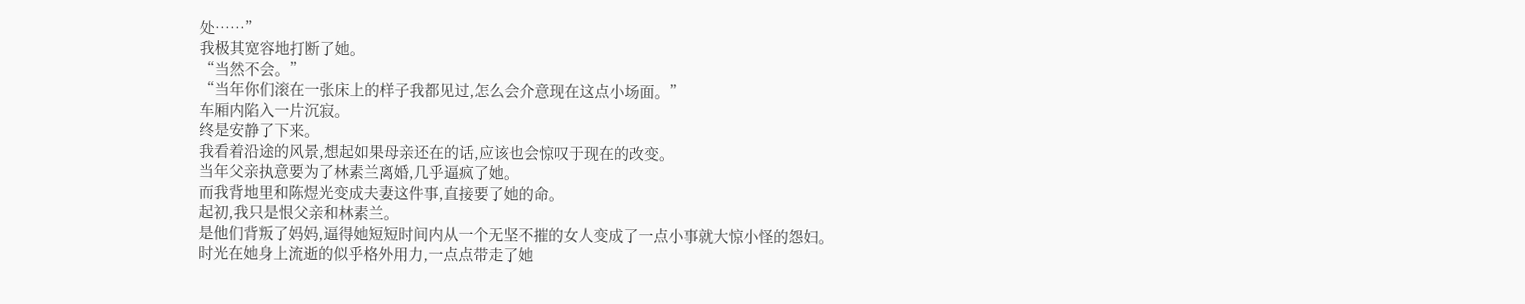处……”
我极其宽容地打断了她。
“当然不会。”
“当年你们滚在一张床上的样子我都见过,怎么会介意现在这点小场面。”
车厢内陷入一片沉寂。
终是安静了下来。
我看着沿途的风景,想起如果母亲还在的话,应该也会惊叹于现在的改变。
当年父亲执意要为了林素兰离婚,几乎逼疯了她。
而我背地里和陈煜光变成夫妻这件事,直接要了她的命。
起初,我只是恨父亲和林素兰。
是他们背叛了妈妈,逼得她短短时间内从一个无坚不摧的女人变成了一点小事就大惊小怪的怨妇。
时光在她身上流逝的似乎格外用力,一点点带走了她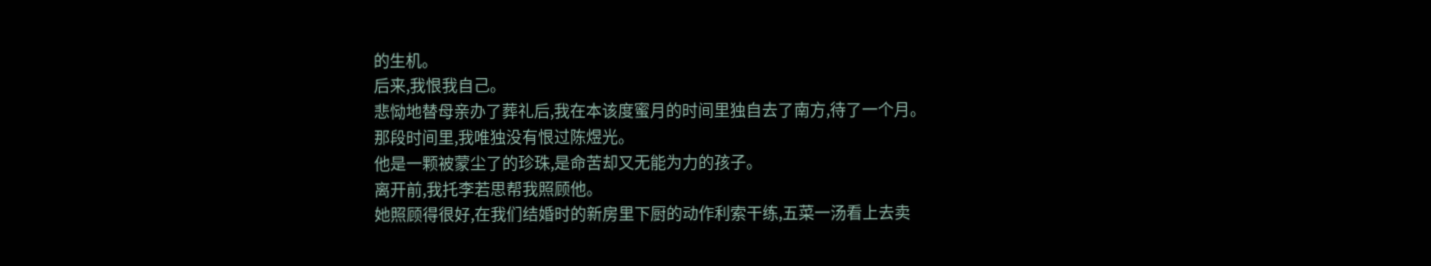的生机。
后来,我恨我自己。
悲恸地替母亲办了葬礼后,我在本该度蜜月的时间里独自去了南方,待了一个月。
那段时间里,我唯独没有恨过陈煜光。
他是一颗被蒙尘了的珍珠,是命苦却又无能为力的孩子。
离开前,我托李若思帮我照顾他。
她照顾得很好,在我们结婚时的新房里下厨的动作利索干练,五菜一汤看上去卖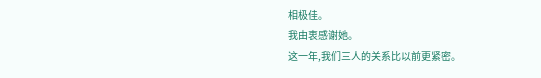相极佳。
我由衷感谢她。
这一年,我们三人的关系比以前更紧密。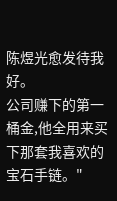陈煜光愈发待我好。
公司赚下的第一桶金,他全用来买下那套我喜欢的宝石手链。"